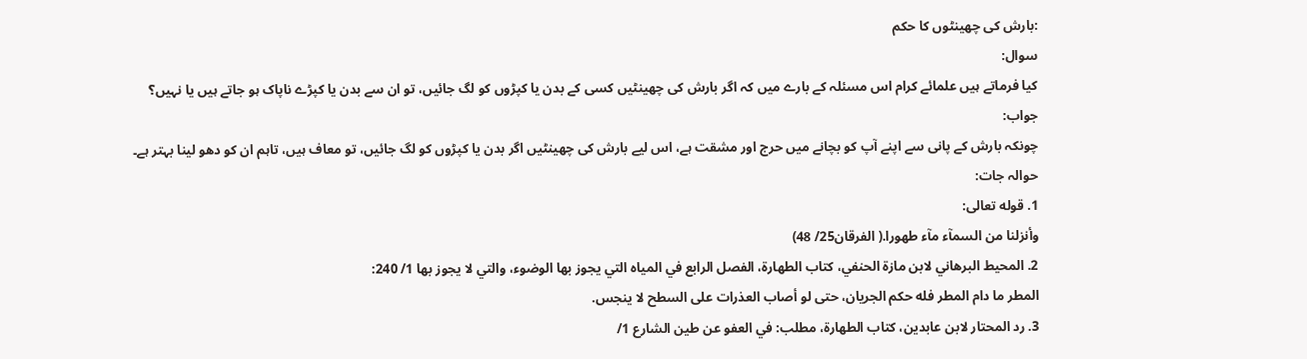:بارش کی چھینٹوں کا حکم
سوال:
کیا فرماتے ہیں علمائے کرام اس مسئلہ کے بارے میں کہ اگر بارش کی چھینٹیں کسی کے بدن یا کپڑوں کو لگ جائیں، تو ان سے بدن یا کپڑے ناپاک ہو جاتے ہیں یا نہیں؟
جواب:
چونکہ بارش کے پانی سے اپنے آپ کو بچانے میں حرج اور مشقت ہے، اس لیے بارش کی چھینٹیں اگر بدن یا کپڑوں کو لگ جائیں، تو معاف ہیں، تاہم ان کو دھو لینا بہتر ہے۔
حوالہ جات:
1. قوله تعالی:
وأنزلنا من السمآء مآء طهورا.( الفرقان25/ 48)
2. المحيط البرهاني لابن مازة الحنفي، كتاب الطهارة، الفصل الرابع في المياه التي يجوز بها الوضوء، والتي لا يجوز بها 1/ 240:
المطر ما دام المطر فله حكم الجريان، حتی لو أصاب العذرات علی السطح لا ينجس.
3. رد المحتار لابن عابدين، كتاب الطهارة، مطلب: في العفو عن طين الشارع 1/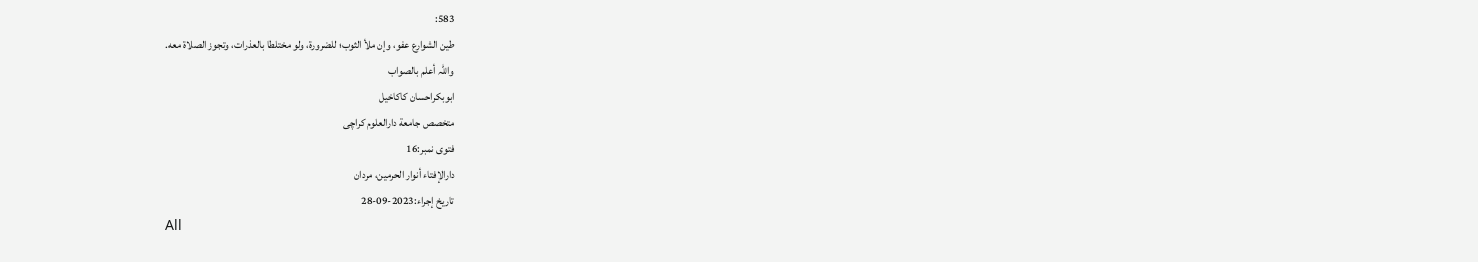583:
طين الشوارع عفو، وإن ملأ الثوب؛ للضرورة، ولو مختلطا بالعذرات، وتجوز الصلاة معه.
واللہ أعلم بالصواب
ابوبكراحسان كاكاخیل
متخصص جامعة دارالعلوم كراچی
فتوی نمبر:16
دارالإفتاء أنوار الحرمين، مردان
تاریخ إجراء:2023-09-28
All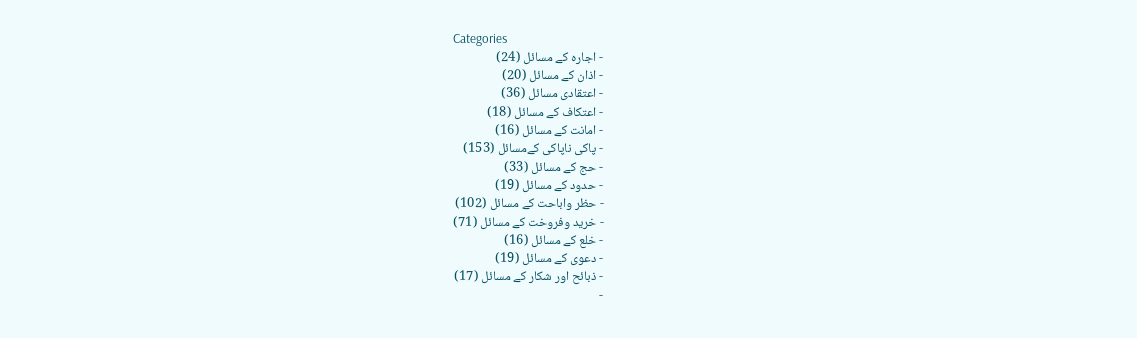Categories
- اجارہ کے مسائل (24)
- اذان کے مسائل (20)
- اعتقادی مسائل (36)
- اعتکاف کے مسائل (18)
- امانت کے مسائل (16)
- پاکی ناپاکی کےمسائل (153)
- حج کے مسائل (33)
- حدود کے مسائل (19)
- حظر واباحت کے مسائل (102)
- خرید وفروخت کے مسائل (71)
- خلع کے مسائل (16)
- دعوی کے مسائل (19)
- ذبائح اور شکار کے مسائل (17)
-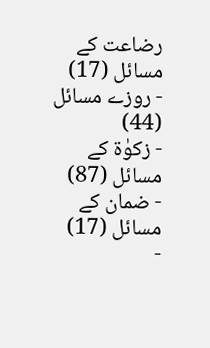رضاعت کے مسائل (17)
- روزے مسائل (44)
- زکوٰۃ کے مسائل (87)
- ضمان کے مسائل (17)
-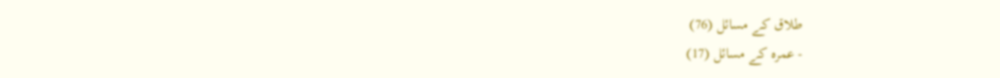طلاق کے مسائل (76)
- عمرہ کے مسائل (17)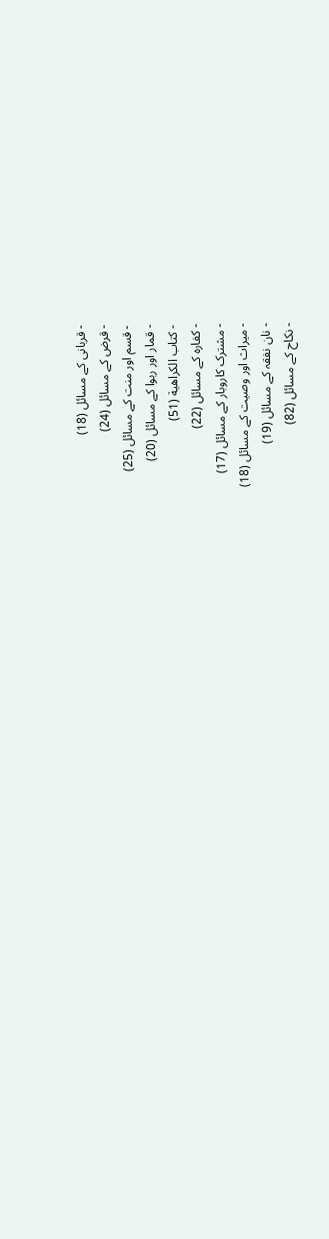- قربانی کے مسائل (18)
- قرض کے مسائل (24)
- قسم اور منت کے مسائل (25)
- قمار اور ربوا کے مسائل (20)
- كتاب الكراهية (51)
- کفارہ کے مسائل (22)
- مشترک کاروبار کے مسائل (17)
- میراث اور وصیت کے مسائل (18)
- نان نفقہ کے مسائل (19)
- نکاح کے مسائل (82)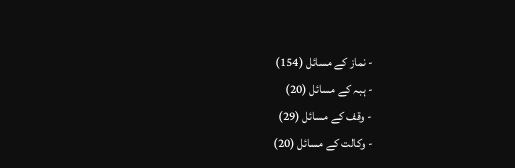- نماز کے مسائل (154)
- ہبہ کے مسائل (20)
- وقف کے مسائل (29)
- وکالت کے مسائل (20)